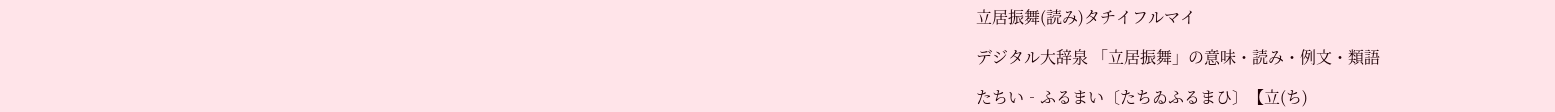立居振舞(読み)タチイフルマイ

デジタル大辞泉 「立居振舞」の意味・読み・例文・類語

たちい‐ふるまい〔たちゐふるまひ〕【立(ち)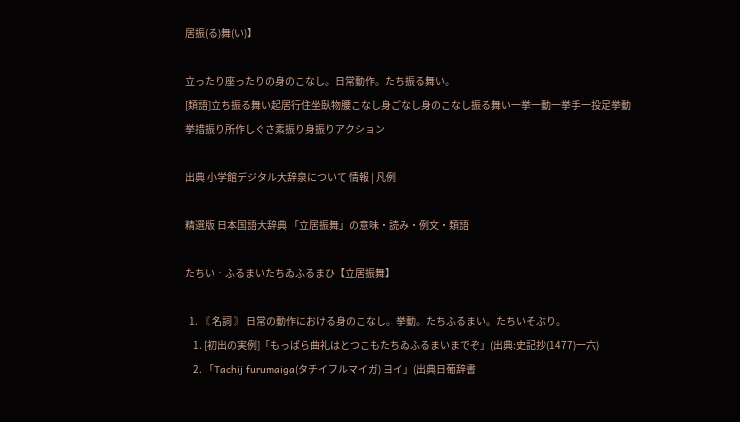居振(る)舞(い)】

立ったり座ったりの身のこなし。日常動作。たち振る舞い。
[類語]立ち振る舞い起居行住坐臥物腰こなし身ごなし身のこなし振る舞い一挙一動一挙手一投足挙動挙措振り所作しぐさ素振り身振りアクション

出典 小学館デジタル大辞泉について 情報 | 凡例

精選版 日本国語大辞典 「立居振舞」の意味・読み・例文・類語

たちい‐ふるまいたちゐふるまひ【立居振舞】

  1. 〘 名詞 〙 日常の動作における身のこなし。挙動。たちふるまい。たちいそぶり。
    1. [初出の実例]「もっぱら曲礼はとつこもたちゐふるまいまでぞ」(出典:史記抄(1477)一六)
    2. 「Tachij furumaiga(タチイフルマイガ) ヨイ」(出典日葡辞書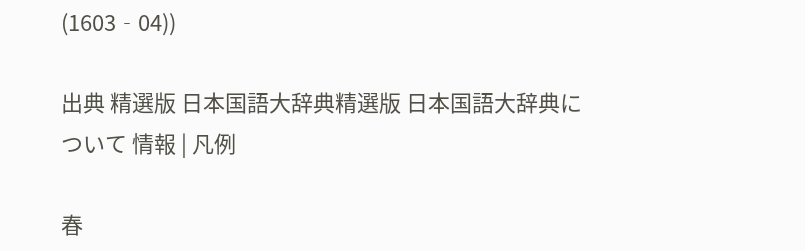(1603‐04))

出典 精選版 日本国語大辞典精選版 日本国語大辞典について 情報 | 凡例

春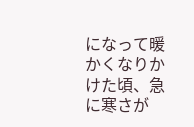になって暖かくなりかけた頃、急に寒さが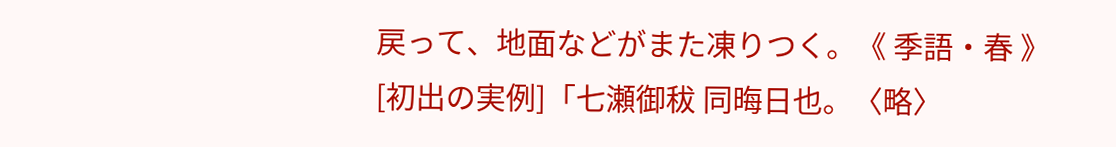戻って、地面などがまた凍りつく。《 季語・春 》[初出の実例]「七瀬御秡 同晦日也。〈略〉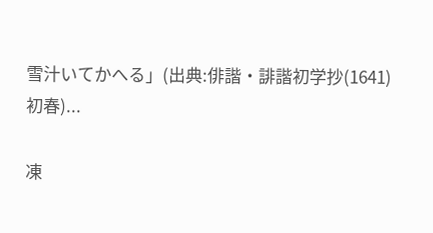雪汁いてかへる」(出典:俳諧・誹諧初学抄(1641)初春)...

凍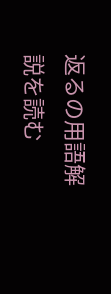返るの用語解説を読む